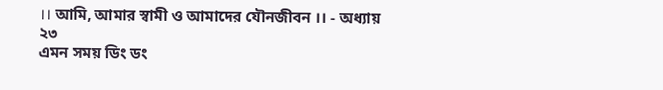।। আমি, আমার স্বামী ও আমাদের যৌনজীবন ।। - অধ্যায় ২৩
এমন সময় ডিং ডং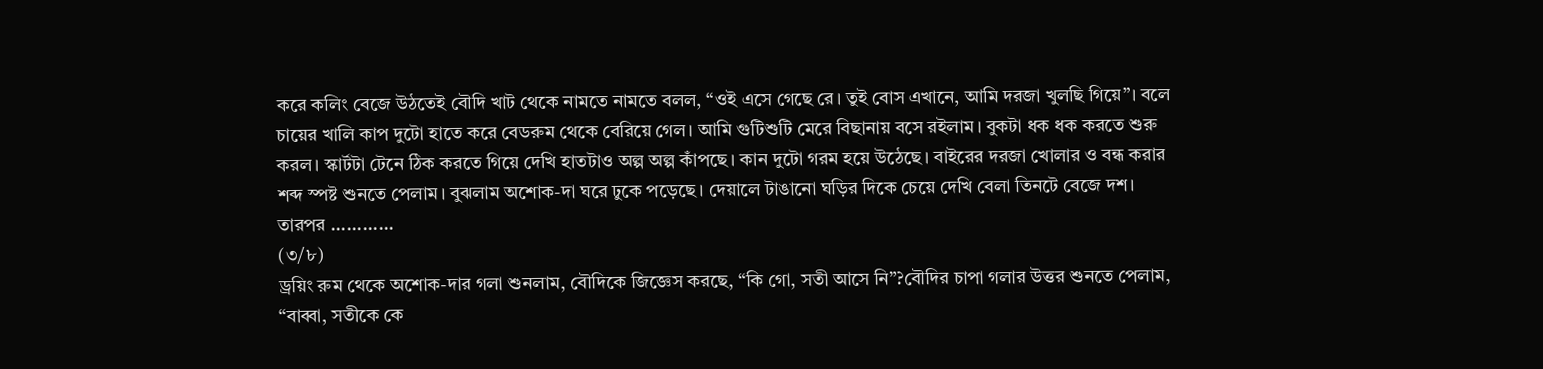করে কলিং বেজে উঠতেই বৌদি খাট থেকে নামতে নামতে বলল, “ওই এসে গেছে রে। তুই বোস এখানে, আমি দরজা খুলছি গিয়ে”। বলে চায়ের খালি কাপ দুটো হাতে করে বেডরুম থেকে বেরিয়ে গেল। আমি গুটিশুটি মেরে বিছানায় বসে রইলাম। বুকটা ধক ধক করতে শুরু করল। স্কার্টটা টেনে ঠিক করতে গিয়ে দেখি হাতটাও অল্প অল্প কাঁপছে। কান দুটো গরম হয়ে উঠেছে। বাইরের দরজা খোলার ও বন্ধ করার শব্দ স্পষ্ট শুনতে পেলাম। বুঝলাম অশোক-দা ঘরে ঢুকে পড়েছে। দেয়ালে টাঙানো ঘড়ির দিকে চেয়ে দেখি বেলা তিনটে বেজে দশ।
তারপর ............
(৩/৮)
ড্রয়িং রুম থেকে অশোক-দার গলা শুনলাম, বৌদিকে জিজ্ঞেস করছে, “কি গো, সতী আসে নি”?বৌদির চাপা গলার উত্তর শুনতে পেলাম, “বাব্বা, সতীকে কে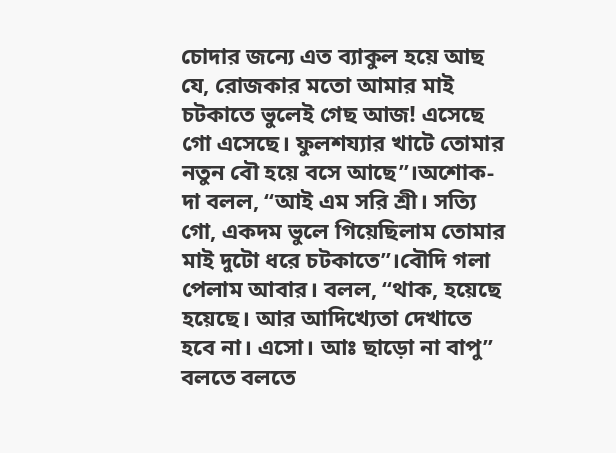চোদার জন্যে এত ব্যাকুল হয়ে আছ যে, রোজকার মতো আমার মাই চটকাতে ভুলেই গেছ আজ! এসেছে গো এসেছে। ফুলশয্যার খাটে তোমার নতুন বৌ হয়ে বসে আছে”।অশোক-দা বলল, “আই এম সরি শ্রী। সত্যি গো, একদম ভুলে গিয়েছিলাম তোমার মাই দুটো ধরে চটকাতে”।বৌদি গলা পেলাম আবার। বলল, “থাক, হয়েছে হয়েছে। আর আদিখ্যেতা দেখাতে হবে না। এসো। আঃ ছাড়ো না বাপু” বলতে বলতে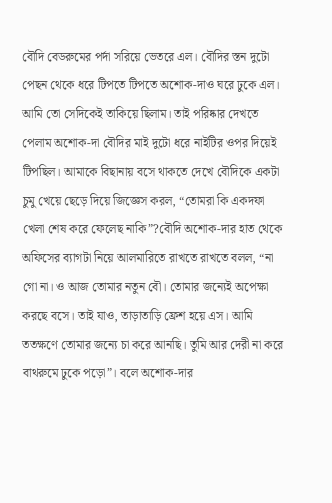বৌদি বেডরুমের পর্দা সরিয়ে ভেতরে এল। বৌদির স্তন দুটো পেছন থেকে ধরে টিপতে টিপতে অশোক-দাও ঘরে ঢুকে এল। আমি তো সেদিকেই তাকিয়ে ছিলাম। তাই পরিষ্কার দেখতে পেলাম অশোক-দা বৌদির মাই দুটো ধরে নাইটির ওপর দিয়েই টিপছিল। আমাকে বিছানায় বসে থাকতে দেখে বৌদিকে একটা চুমু খেয়ে ছেড়ে দিয়ে জিজ্ঞেস করল, “তোমরা কি একদফা খেলা শেষ করে ফেলেছ নাকি”?বৌদি অশোক-দার হাত থেকে অফিসের ব্যাগটা নিয়ে আলমারিতে রাখতে রাখতে বলল, “না গো না। ও আজ তোমার নতুন বৌ। তোমার জন্যেই অপেক্ষা করছে বসে। তাই যাও, তাড়াতাড়ি ফ্রেশ হয়ে এস। আমি ততক্ষণে তোমার জন্যে চা করে আনছি। তুমি আর দেরী না করে বাথরুমে ঢুকে পড়ো”। বলে অশোক-দার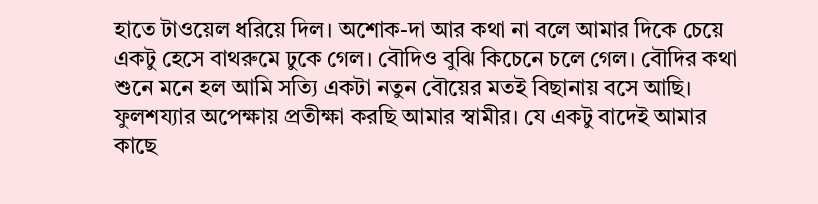হাতে টাওয়েল ধরিয়ে দিল। অশোক-দা আর কথা না বলে আমার দিকে চেয়ে একটু হেসে বাথরুমে ঢুকে গেল। বৌদিও বুঝি কিচেনে চলে গেল। বৌদির কথা শুনে মনে হল আমি সত্যি একটা নতুন বৌয়ের মতই বিছানায় বসে আছি। ফুলশয্যার অপেক্ষায় প্রতীক্ষা করছি আমার স্বামীর। যে একটু বাদেই আমার কাছে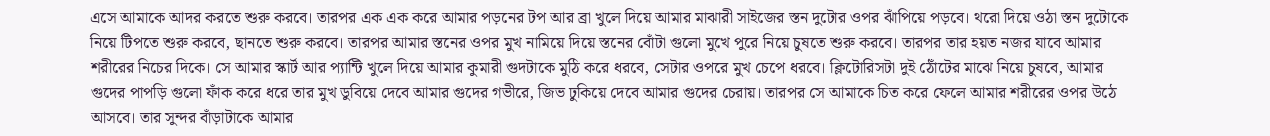এসে আমাকে আদর করতে শুরু করবে। তারপর এক এক করে আমার পড়নের টপ আর ব্রা খুলে দিয়ে আমার মাঝারী সাইজের স্তন দুটোর ওপর ঝাঁপিয়ে পড়বে। থরো দিয়ে ওঠা স্তন দুটোকে নিয়ে টিপতে শুরু করবে, ছানতে শুরু করবে। তারপর আমার স্তনের ওপর মুখ নামিয়ে দিয়ে স্তনের বোঁটা গুলো মুখে পুরে নিয়ে চুষতে শুরু করবে। তারপর তার হয়ত নজর যাবে আমার শরীরের নিচের দিকে। সে আমার স্কার্ট আর প্যান্টি খুলে দিয়ে আমার কুমারী গুদটাকে মুঠি করে ধরবে, সেটার ওপরে মুখ চেপে ধরবে। ক্লিটোরিসটা দুই ঠোঁটের মাঝে নিয়ে চুষবে, আমার গুদের পাপড়ি গুলো ফাঁক করে ধরে তার মুখ ডুবিয়ে দেবে আমার গুদের গভীরে, জিভ ঢুকিয়ে দেবে আমার গুদের চেরায়। তারপর সে আমাকে চিত করে ফেলে আমার শরীরের ওপর উঠে আসবে। তার সুন্দর বাঁড়াটাকে আমার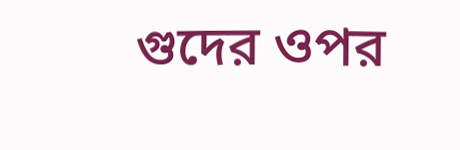গুদের ওপর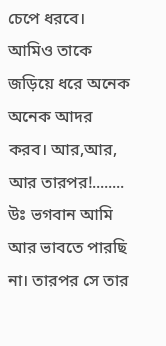চেপে ধরবে। আমিও তাকে জড়িয়ে ধরে অনেক অনেক আদর করব। আর,আর, আর তারপর!........ উঃ ভগবান আমি আর ভাবতে পারছি না। তারপর সে তার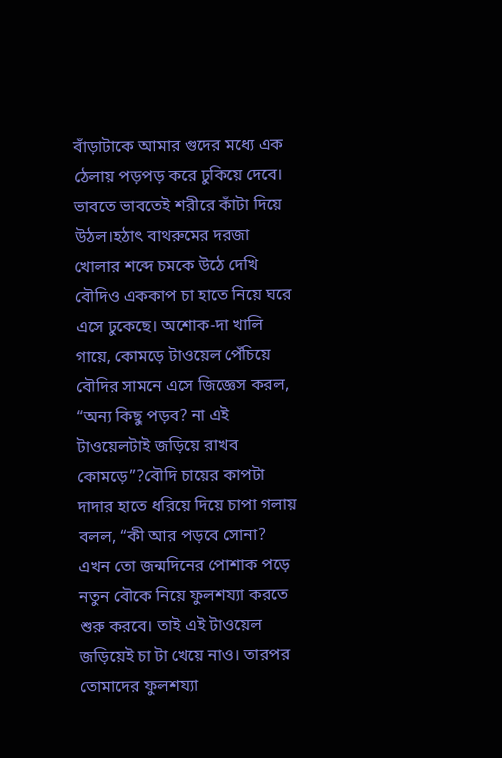বাঁড়াটাকে আমার গুদের মধ্যে এক ঠেলায় পড়পড় করে ঢুকিয়ে দেবে। ভাবতে ভাবতেই শরীরে কাঁটা দিয়ে উঠল।হঠাৎ বাথরুমের দরজা খোলার শব্দে চমকে উঠে দেখি বৌদিও এককাপ চা হাতে নিয়ে ঘরে এসে ঢুকেছে। অশোক-দা খালি গায়ে, কোমড়ে টাওয়েল পেঁচিয়ে বৌদির সামনে এসে জিজ্ঞেস করল, “অন্য কিছু পড়ব? না এই টাওয়েলটাই জড়িয়ে রাখব কোমড়ে”?বৌদি চায়ের কাপটা দাদার হাতে ধরিয়ে দিয়ে চাপা গলায় বলল, “কী আর পড়বে সোনা? এখন তো জন্মদিনের পোশাক পড়ে নতুন বৌকে নিয়ে ফুলশয্যা করতে শুরু করবে। তাই এই টাওয়েল জড়িয়েই চা টা খেয়ে নাও। তারপর তোমাদের ফুলশয্যা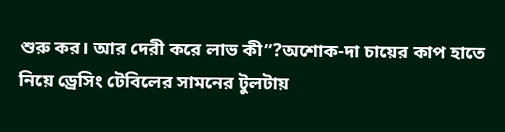শুরু কর। আর দেরী করে লাভ কী”?অশোক-দা চায়ের কাপ হাতে নিয়ে ড্রেসিং টেবিলের সামনের টুলটায়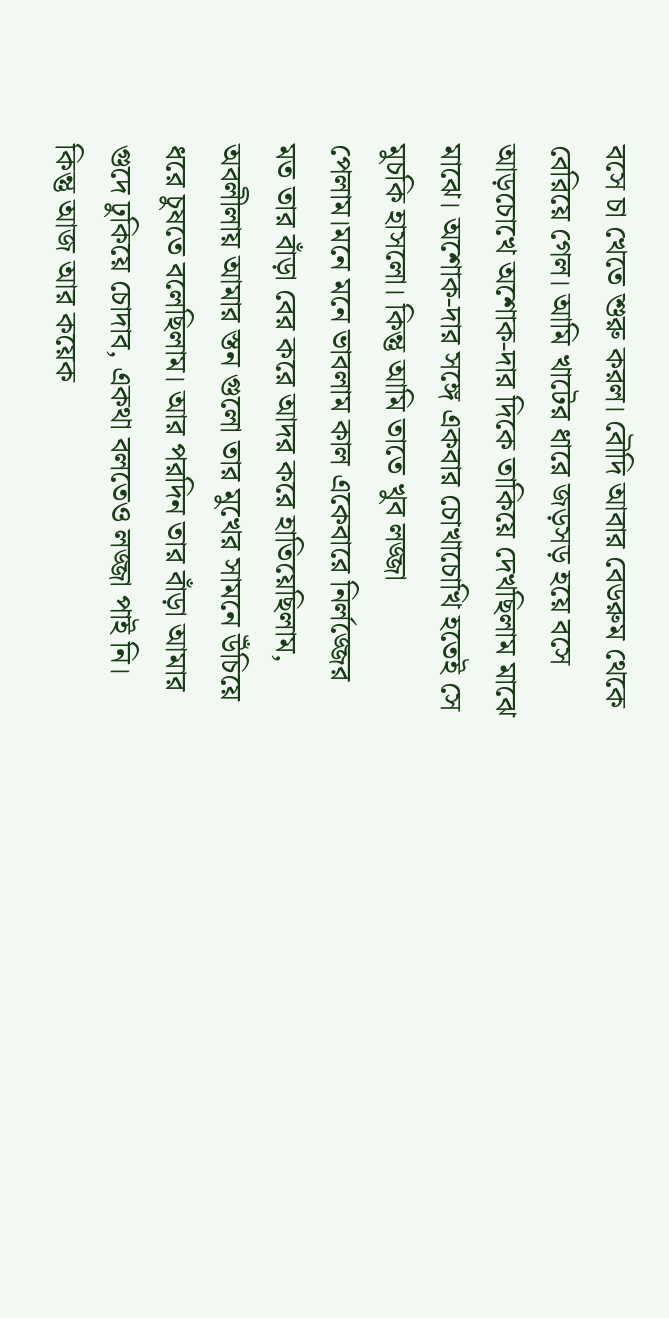বসে চা খেতে শুরু করল। বৌদি আবার বেডরুম থেকে বেরিয়ে গেল। আমি খাটের ধারে জড়সড় হয়ে বসে আড়চোখে অশোক-দার দিকে তাকিয়ে দেখছিলাম মাঝে মাঝে। অশোক-দার সঙ্গে একবার চোখাচোখি হতেই সে মুচকি হাসলো। কিন্তু আমি তাতে খুব লজ্জা পেলাম।মনে মনে ভাবলাম কাল একেবারে নির্লজ্জের মত তার বাঁড়া বের করে আদর করে হাতিয়েছিলাম, অবলীলায় আমার স্তন গুলো তার মুখের সামনে উঁচিয়ে ধরে চুষতে বলেছিলাম। আর পরদিন তার বাঁড়া আমার গুদে ঢুকিয়ে চোদাব, একথা বলতেও লজ্জা পাই নি। কিন্তু আজ আর কয়েক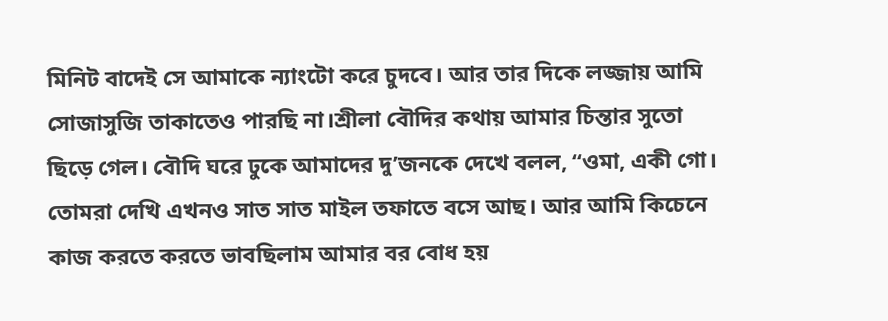মিনিট বাদেই সে আমাকে ন্যাংটো করে চুদবে। আর তার দিকে লজ্জায় আমি সোজাসুজি তাকাতেও পারছি না।শ্রীলা বৌদির কথায় আমার চিন্তার সুতো ছিড়ে গেল। বৌদি ঘরে ঢুকে আমাদের দু’জনকে দেখে বলল, “ওমা, একী গো। তোমরা দেখি এখনও সাত সাত মাইল তফাতে বসে আছ। আর আমি কিচেনে কাজ করতে করতে ভাবছিলাম আমার বর বোধ হয়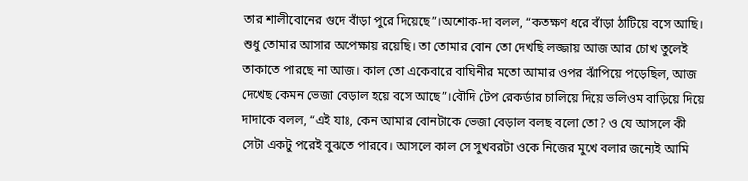তার শালীবোনের গুদে বাঁড়া পুরে দিয়েছে”।অশোক-দা বলল, “কতক্ষণ ধরে বাঁড়া ঠাটিয়ে বসে আছি। শুধু তোমার আসার অপেক্ষায় রয়েছি। তা তোমার বোন তো দেখছি লজ্জায় আজ আর চোখ তুলেই তাকাতে পারছে না আজ। কাল তো একেবারে বাঘিনীর মতো আমার ওপর ঝাঁপিয়ে পড়েছিল, আজ দেখেছ কেমন ভেজা বেড়াল হয়ে বসে আছে”।বৌদি টেপ রেকর্ডার চালিয়ে দিয়ে ভলিওম বাড়িয়ে দিয়ে দাদাকে বলল, “এই যাঃ, কেন আমার বোনটাকে ভেজা বেড়াল বলছ বলো তো? ও যে আসলে কী সেটা একটু পরেই বুঝতে পারবে। আসলে কাল সে সুখবরটা ওকে নিজের মুখে বলার জন্যেই আমি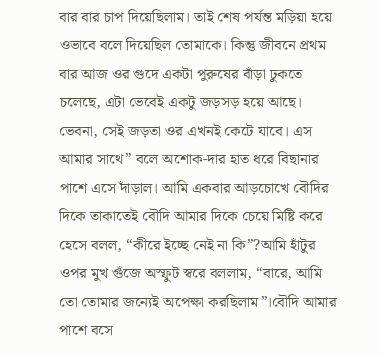বার বার চাপ দিয়েছিলাম। তাই শেষ পর্যন্ত মড়িয়া হয়ে ওভাবে বলে দিয়েছিল তোমাকে। কিন্তু জীবনে প্রথম বার আজ ওর গুদে একটা পুরুষের বাঁড়া ঢুকতে চলেছে, এটা ভেবেই একটু জড়সড় হয়ে আছে। ভেবনা, সেই জড়তা ওর এখনই কেটে যাবে। এস আমার সাথে” বলে অশোক-দার হাত ধরে বিছানার পাশে এসে দাঁড়াল। আমি একবার আড়চোখে বৌদির দিকে তাকাতেই বৌদি আমার দিকে চেয়ে মিষ্টি করে হেসে বলল, “কীরে ইচ্ছে নেই না কি”?আমি হাঁটুর ওপর মুখ গুঁজে অস্ফুট স্বরে বললাম, “বারে, আমি তো তোমার জন্যেই অপেক্ষা করছিলাম”।বৌদি আমার পাশে বসে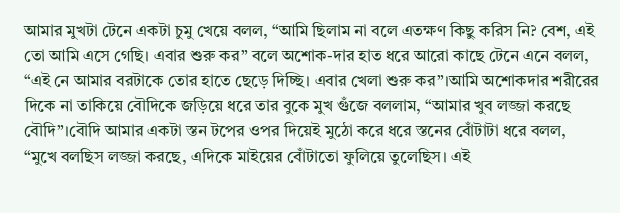আমার মুখটা টেনে একটা চুমু খেয়ে বলল, “আমি ছিলাম না বলে এতক্ষণ কিছু করিস নি? বেশ, এই তো আমি এসে গেছি। এবার শুরু কর” বলে অশোক-দার হাত ধরে আরো কাছে টেনে এনে বলল, “এই নে আমার বরটাকে তোর হাতে ছেড়ে দিচ্ছি। এবার খেলা শুরু কর”।আমি অশোকদার শরীরের দিকে না তাকিয়ে বৌদিকে জড়িয়ে ধরে তার বুকে মুখ গুঁজে বললাম, “আমার খুব লজ্জা করছে বৌদি”।বৌদি আমার একটা স্তন টপের ওপর দিয়েই মুঠো করে ধরে স্তনের বোঁটাটা ধরে বলল, “মুখে বলছিস লজ্জা করছে, এদিকে মাইয়ের বোঁটাতো ফুলিয়ে তুলেছিস। এই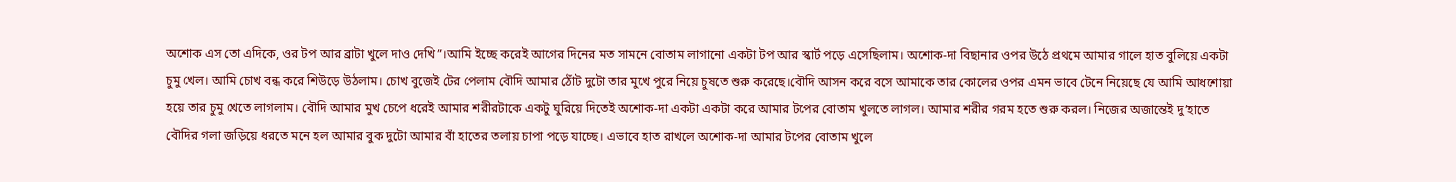অশোক এস তো এদিকে, ওর টপ আর ব্রাটা খুলে দাও দেখি”।আমি ইচ্ছে করেই আগের দিনের মত সামনে বোতাম লাগানো একটা টপ আর স্কার্ট পড়ে এসেছিলাম। অশোক-দা বিছানার ওপর উঠে প্রথমে আমার গালে হাত বুলিয়ে একটা চুমু খেল। আমি চোখ বন্ধ করে শিউড়ে উঠলাম। চোখ বুজেই টের পেলাম বৌদি আমার ঠোঁট দুটো তার মুখে পুরে নিয়ে চুষতে শুরু করেছে।বৌদি আসন করে বসে আমাকে তার কোলের ওপর এমন ভাবে টেনে নিয়েছে যে আমি আধশোয়া হয়ে তার চুমু খেতে লাগলাম। বৌদি আমার মুখ চেপে ধরেই আমার শরীরটাকে একটু ঘুরিয়ে দিতেই অশোক-দা একটা একটা করে আমার টপের বোতাম খুলতে লাগল। আমার শরীর গরম হতে শুরু করল। নিজের অজান্তেই দু’হাতে বৌদির গলা জড়িয়ে ধরতে মনে হল আমার বুক দুটো আমার বাঁ হাতের তলায় চাপা পড়ে যাচ্ছে। এভাবে হাত রাখলে অশোক-দা আমার টপের বোতাম খুলে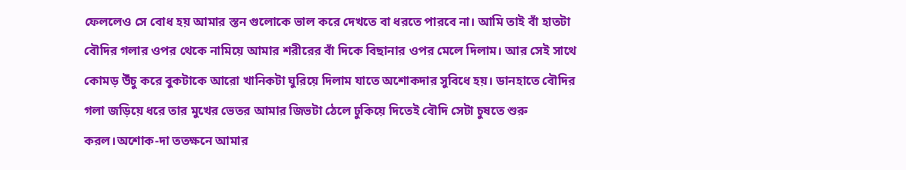ফেললেও সে বোধ হয় আমার স্তন গুলোকে ভাল করে দেখতে বা ধরতে পারবে না। আমি তাই বাঁ হাতটা বৌদির গলার ওপর থেকে নামিয়ে আমার শরীরের বাঁ দিকে বিছানার ওপর মেলে দিলাম। আর সেই সাথে কোমড় উঁচু করে বুকটাকে আরো খানিকটা ঘুরিয়ে দিলাম যাতে অশোকদার সুবিধে হয়। ডানহাতে বৌদির গলা জড়িয়ে ধরে তার মুখের ভেতর আমার জিভটা ঠেলে ঢুকিয়ে দিতেই বৌদি সেটা চুষতে শুরু করল।অশোক-দা ততক্ষনে আমার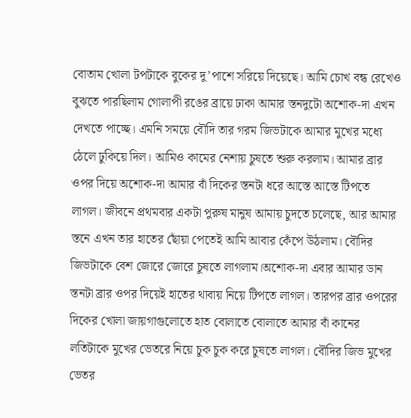বোতাম খোলা টপটাকে বুকের দু’পাশে সরিয়ে দিয়েছে। আমি চোখ বন্ধ রেখেও বুঝতে পারছিলাম গোলাপী রঙের ব্রায়ে ঢাকা আমার স্তনদুটো অশোক-দা এখন দেখতে পাচ্ছে। এমনি সময়ে বৌদি তার গরম জিভটাকে আমার মুখের মধ্যে ঠেলে ঢুকিয়ে দিল। আমিও কামের নেশায় চুষতে শুরু করলাম। আমার ব্রার ওপর দিয়ে অশোক-দা আমার বাঁ দিকের স্তনটা ধরে আস্তে আস্তে টিপতে লাগল। জীবনে প্রথমবার একটা পুরুষ মানুষ আমায় চুদতে চলেছে, আর আমার স্তনে এখন তার হাতের ছোঁয়া পেতেই আমি আবার কেঁপে উঠলাম। বৌদির জিভটাকে বেশ জোরে জোরে চুষতে লাগলাম।অশোক-দা এবার আমার ডান স্তনটা ব্রার ওপর দিয়েই হাতের থাবায় নিয়ে টিপতে লাগল। তারপর ব্রার ওপরের দিকের খোলা জায়গাগুলোতে হাত বোলাতে বোলাতে আমার বাঁ কানের লতিটাকে মুখের ভেতরে নিয়ে চুক চুক করে চুষতে লাগল। বৌদির জিভ মুখের ভেতর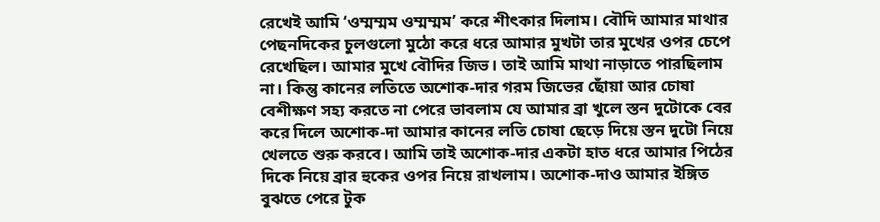রেখেই আমি ‘ওম্মম্মম ওম্মম্মম’ করে শীৎকার দিলাম। বৌদি আমার মাথার পেছনদিকের চুলগুলো মুঠো করে ধরে আমার মুখটা তার মুখের ওপর চেপে রেখেছিল। আমার মুখে বৌদির জিভ। তাই আমি মাথা নাড়াতে পারছিলাম না। কিন্তু কানের লতিতে অশোক-দার গরম জিভের ছোঁয়া আর চোষা বেশীক্ষণ সহ্য করতে না পেরে ভাবলাম যে আমার ব্রা খুলে স্তন দুটোকে বের করে দিলে অশোক-দা আমার কানের লতি চোষা ছেড়ে দিয়ে স্তন দুটো নিয়ে খেলতে শুরু করবে। আমি তাই অশোক-দার একটা হাত ধরে আমার পিঠের দিকে নিয়ে ব্রার হুকের ওপর নিয়ে রাখলাম। অশোক-দাও আমার ইঙ্গিত বুঝতে পেরে টুক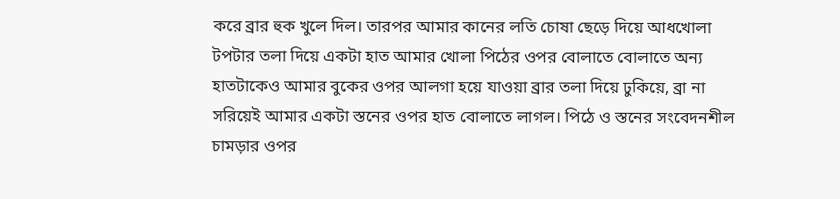করে ব্রার হুক খুলে দিল। তারপর আমার কানের লতি চোষা ছেড়ে দিয়ে আধখোলা টপটার তলা দিয়ে একটা হাত আমার খোলা পিঠের ওপর বোলাতে বোলাতে অন্য হাতটাকেও আমার বুকের ওপর আলগা হয়ে যাওয়া ব্রার তলা দিয়ে ঢুকিয়ে, ব্রা না সরিয়েই আমার একটা স্তনের ওপর হাত বোলাতে লাগল। পিঠে ও স্তনের সংবেদনশীল চামড়ার ওপর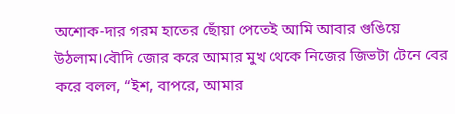অশোক-দার গরম হাতের ছোঁয়া পেতেই আমি আবার গুঙিয়ে উঠলাম।বৌদি জোর করে আমার মুখ থেকে নিজের জিভটা টেনে বের করে বলল, “ইশ, বাপরে, আমার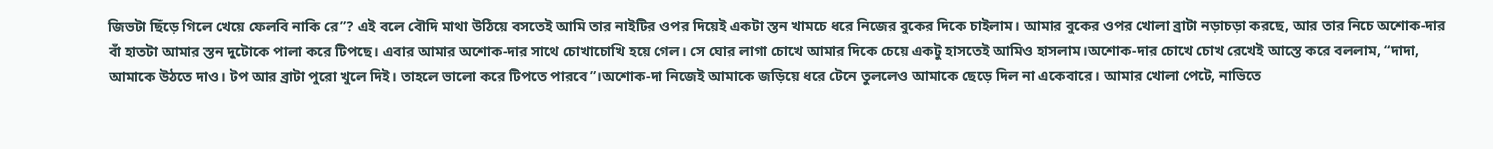জিভটা ছিঁড়ে গিলে খেয়ে ফেলবি নাকি রে”? এই বলে বৌদি মাথা উঠিয়ে বসতেই আমি তার নাইটির ওপর দিয়েই একটা স্তন খামচে ধরে নিজের বুকের দিকে চাইলাম। আমার বুকের ওপর খোলা ব্রাটা নড়াচড়া করছে, আর তার নিচে অশোক-দার বাঁ হাতটা আমার স্তন দুটোকে পালা করে টিপছে। এবার আমার অশোক-দার সাথে চোখাচোখি হয়ে গেল। সে ঘোর লাগা চোখে আমার দিকে চেয়ে একটু হাসতেই আমিও হাসলাম।অশোক-দার চোখে চোখ রেখেই আস্তে করে বললাম, “দাদা, আমাকে উঠতে দাও। টপ আর ব্রাটা পুরো খুলে দিই। তাহলে ভালো করে টিপতে পারবে”।অশোক-দা নিজেই আমাকে জড়িয়ে ধরে টেনে তুললেও আমাকে ছেড়ে দিল না একেবারে। আমার খোলা পেটে, নাভিতে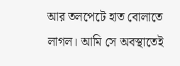আর তলপেটে হাত বোলাতে লাগল। আমি সে অবস্থাতেই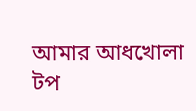আমার আধখোলা টপ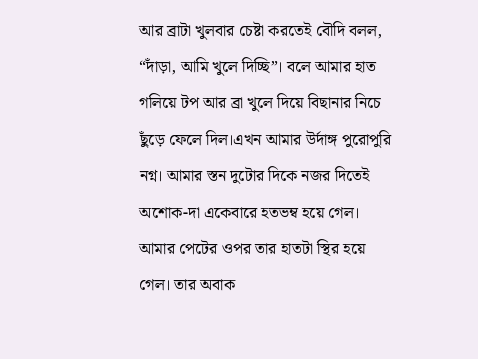আর ব্রাটা খুলবার চেষ্টা করতেই বৌদি বলল, “দাঁড়া, আমি খুলে দিচ্ছি”। বলে আমার হাত গলিয়ে টপ আর ব্রা খুলে দিয়ে বিছানার নিচে ছুঁড়ে ফেলে দিল।এখন আমার উর্দাঙ্গ পুরোপুরি নগ্ন। আমার স্তন দুটোর দিকে নজর দিতেই অশোক-দা একেবারে হতভম্ব হয়ে গেল। আমার পেটের ওপর তার হাতটা স্থির হয়ে গেল। তার অবাক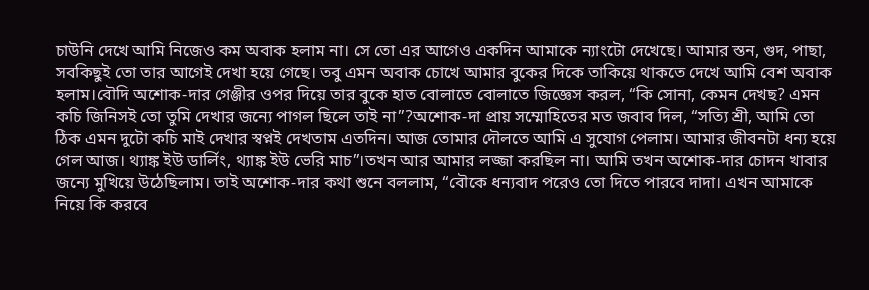চাউনি দেখে আমি নিজেও কম অবাক হলাম না। সে তো এর আগেও একদিন আমাকে ন্যাংটো দেখেছে। আমার স্তন, গুদ, পাছা, সবকিছুই তো তার আগেই দেখা হয়ে গেছে। তবু এমন অবাক চোখে আমার বুকের দিকে তাকিয়ে থাকতে দেখে আমি বেশ অবাক হলাম।বৌদি অশোক-দার গেঞ্জীর ওপর দিয়ে তার বুকে হাত বোলাতে বোলাতে জিজ্ঞেস করল, “কি সোনা, কেমন দেখছ? এমন কচি জিনিসই তো তুমি দেখার জন্যে পাগল ছিলে তাই না”?অশোক-দা প্রায় সম্মোহিতের মত জবাব দিল, “সত্যি শ্রী, আমি তো ঠিক এমন দুটো কচি মাই দেখার স্বপ্নই দেখতাম এতদিন। আজ তোমার দৌলতে আমি এ সুযোগ পেলাম। আমার জীবনটা ধন্য হয়ে গেল আজ। থ্যাঙ্ক ইউ ডার্লিং, থ্যাঙ্ক ইউ ভেরি মাচ”।তখন আর আমার লজ্জা করছিল না। আমি তখন অশোক-দার চোদন খাবার জন্যে মুখিয়ে উঠেছিলাম। তাই অশোক-দার কথা শুনে বললাম, “বৌকে ধন্যবাদ পরেও তো দিতে পারবে দাদা। এখন আমাকে নিয়ে কি করবে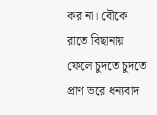কর না। বৌকে রাতে বিছানায় ফেলে চুদতে চুদতে প্রাণ ভরে ধন্যবাদ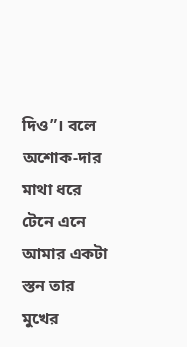দিও”। বলে অশোক-দার মাথা ধরে টেনে এনে আমার একটা স্তন তার মুখের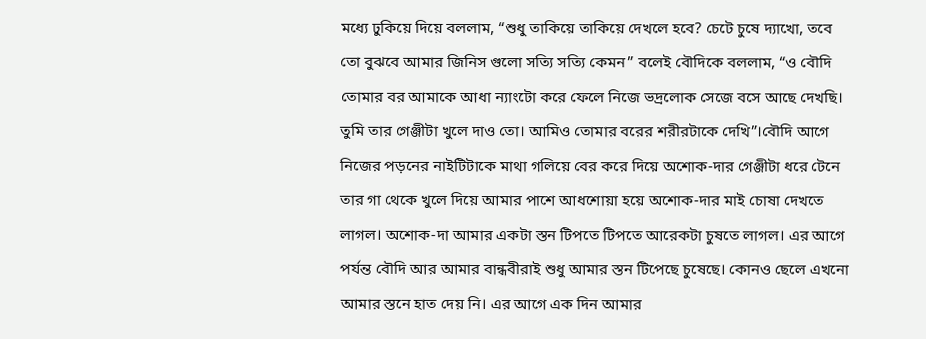মধ্যে ঢুকিয়ে দিয়ে বললাম, “শুধু তাকিয়ে তাকিয়ে দেখলে হবে? চেটে চুষে দ্যাখো, তবে তো বুঝবে আমার জিনিস গুলো সত্যি সত্যি কেমন” বলেই বৌদিকে বললাম, “ও বৌদি তোমার বর আমাকে আধা ন্যাংটো করে ফেলে নিজে ভদ্রলোক সেজে বসে আছে দেখছি। তুমি তার গেঞ্জীটা খুলে দাও তো। আমিও তোমার বরের শরীরটাকে দেখি”।বৌদি আগে নিজের পড়নের নাইটিটাকে মাথা গলিয়ে বের করে দিয়ে অশোক-দার গেঞ্জীটা ধরে টেনে তার গা থেকে খুলে দিয়ে আমার পাশে আধশোয়া হয়ে অশোক-দার মাই চোষা দেখতে লাগল। অশোক-দা আমার একটা স্তন টিপতে টিপতে আরেকটা চুষতে লাগল। এর আগে পর্যন্ত বৌদি আর আমার বান্ধবীরাই শুধু আমার স্তন টিপেছে চুষেছে। কোনও ছেলে এখনো আমার স্তনে হাত দেয় নি। এর আগে এক দিন আমার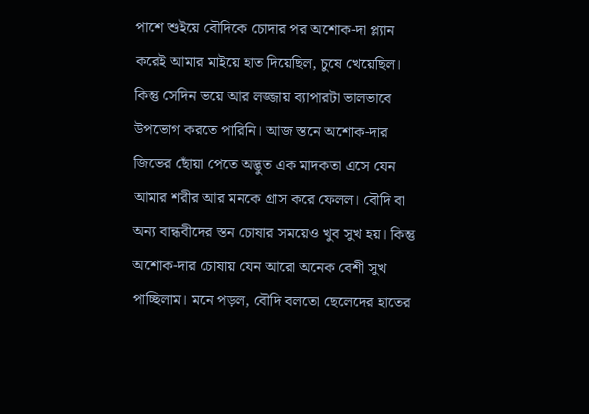পাশে শুইয়ে বৌদিকে চোদার পর অশোক-দা প্ল্যান করেই আমার মাইয়ে হাত দিয়েছিল, চুষে খেয়েছিল। কিন্তু সেদিন ভয়ে আর লজ্জায় ব্যাপারটা ভালভাবে উপভোগ করতে পারিনি। আজ স্তনে অশোক-দার জিভের ছোঁয়া পেতে অদ্ভুত এক মাদকতা এসে যেন আমার শরীর আর মনকে গ্রাস করে ফেলল। বৌদি বা অন্য বান্ধবীদের স্তন চোষার সময়েও খুব সুখ হয়। কিন্তু অশোক-দার চোষায় যেন আরো অনেক বেশী সুখ পাচ্ছিলাম। মনে পড়ল, বৌদি বলতো ছেলেদের হাতের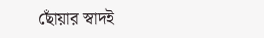ছোঁয়ার স্বাদই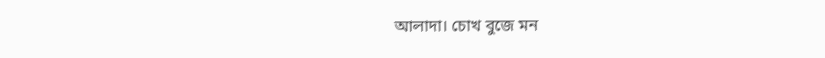আলাদা। চোখ বুজে মন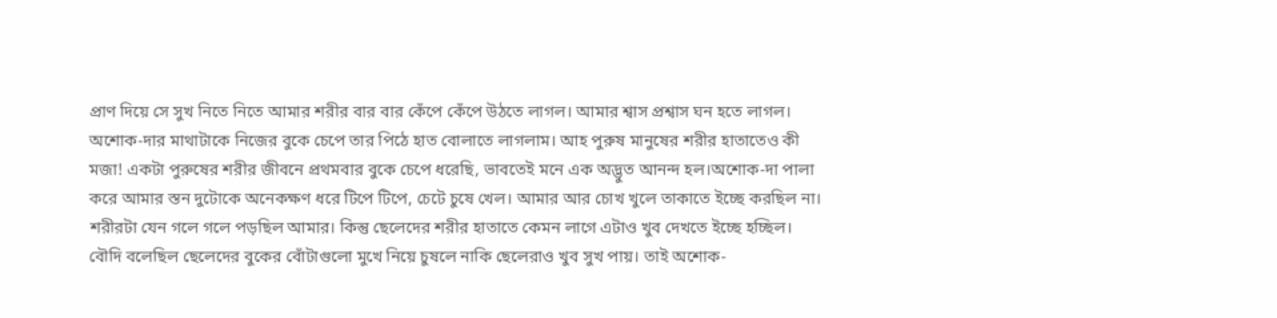প্রাণ দিয়ে সে সুখ নিতে নিতে আমার শরীর বার বার কেঁপে কেঁপে উঠতে লাগল। আমার শ্বাস প্রশ্বাস ঘন হতে লাগল। অশোক-দার মাথাটাকে নিজের বুকে চেপে তার পিঠে হাত বোলাতে লাগলাম। আহ পুরুষ মানুষের শরীর হাতাতেও কী মজা! একটা পুরুষের শরীর জীবনে প্রথমবার বুকে চেপে ধরেছি, ভাবতেই মনে এক অদ্ভুত আনন্দ হল।অশোক-দা পালা করে আমার স্তন দুটোকে অনেকক্ষণ ধরে টিপে টিপে, চেটে চুষে খেল। আমার আর চোখ খুলে তাকাতে ইচ্ছে করছিল না। শরীরটা যেন গলে গলে পড়ছিল আমার। কিন্তু ছেলেদের শরীর হাতাতে কেমন লাগে এটাও খুব দেখতে ইচ্ছে হচ্ছিল। বৌদি বলেছিল ছেলেদের বুকের বোঁটাগুলো মুখে নিয়ে চুষলে নাকি ছেলেরাও খুব সুখ পায়। তাই অশোক-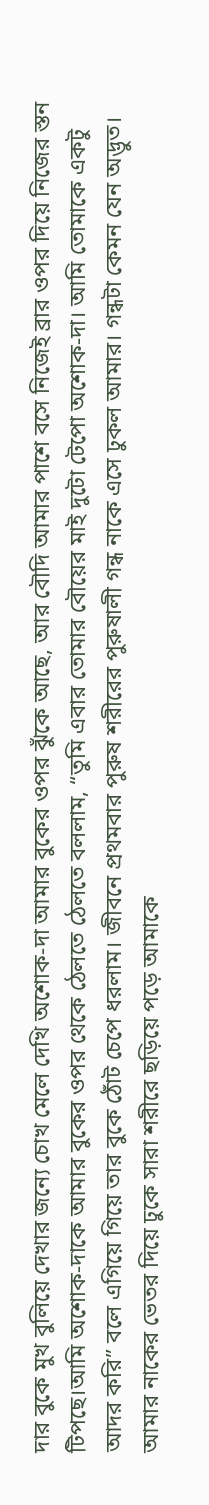দার বুকে মুখ বুলিয়ে দেখার জন্যে চোখ মেলে দেখি অশোক-দা আমার বুকের ওপর ঝুঁকে আছে, আর বৌদি আমার পাশে বসে নিজেই ব্রার ওপর দিয়ে নিজের স্তন টিপছে।আমি অশোক-দাকে আমার বুকের ওপর থেকে ঠেলতে ঠেলতে বললাম, “তুমি এবার তোমার বৌয়ের মাই দুটো টেপো অশোক-দা। আমি তোমাকে একটু আদর করি” বলে এগিয়ে গিয়ে তার বুকে ঠোঁট চেপে ধরলাম। জীবনে প্রথমবার পুরুষ শরীরের পুরুষালী গন্ধ নাকে এসে ঢুকল আমার। গন্ধটা কেমন যেন অদ্ভুত। আমার নাকের ভেতর দিয়ে ঢুকে সারা শরীরে ছড়িয়ে পড়ে আমাকে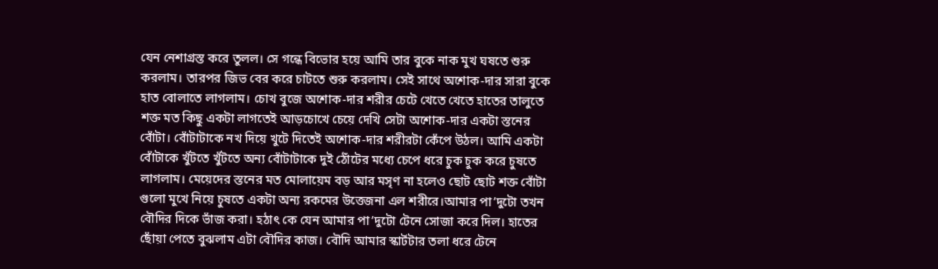যেন নেশাগ্রস্ত করে তুলল। সে গন্ধে বিভোর হয়ে আমি তার বুকে নাক মুখ ঘষতে শুরু করলাম। তারপর জিভ বের করে চাটতে শুরু করলাম। সেই সাথে অশোক-দার সারা বুকে হাত বোলাতে লাগলাম। চোখ বুজে অশোক-দার শরীর চেটে খেতে খেতে হাতের তালুতে শক্ত মত কিছু একটা লাগতেই আড়চোখে চেয়ে দেখি সেটা অশোক-দার একটা স্তনের বোঁটা। বোঁটাটাকে নখ দিয়ে খুটে দিতেই অশোক-দার শরীরটা কেঁপে উঠল। আমি একটা বোঁটাকে খুঁটতে খুঁটতে অন্য বোঁটাটাকে দুই ঠোঁটের মধ্যে চেপে ধরে চুক চুক করে চুষতে লাগলাম। মেয়েদের স্তনের মত মোলায়েম বড় আর মসৃণ না হলেও ছোট ছোট শক্ত বোঁটা গুলো মুখে নিয়ে চুষতে একটা অন্য রকমের উত্তেজনা এল শরীরে।আমার পা’দুটো তখন বৌদির দিকে ভাঁজ করা। হঠাৎ কে যেন আমার পা’দুটো টেনে সোজা করে দিল। হাতের ছোঁয়া পেতে বুঝলাম এটা বৌদির কাজ। বৌদি আমার স্কার্টটার তলা ধরে টেনে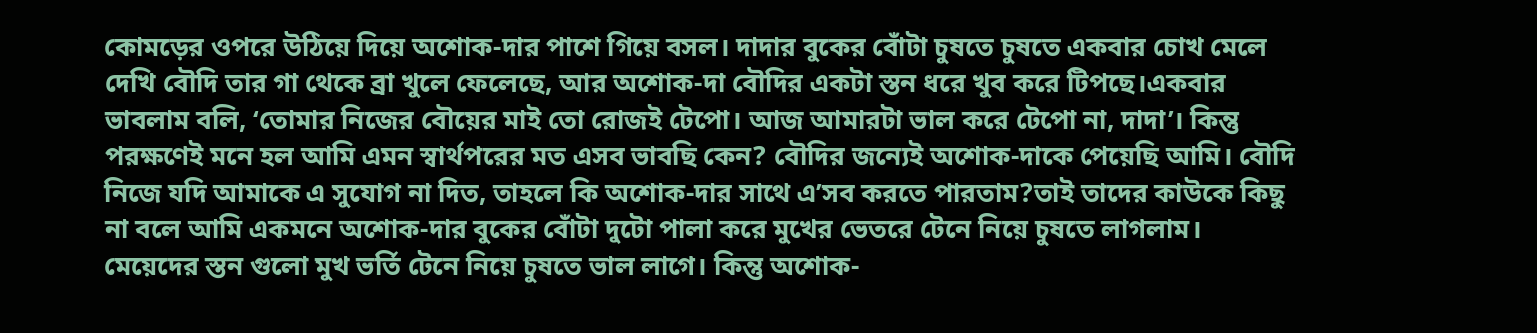কোমড়ের ওপরে উঠিয়ে দিয়ে অশোক-দার পাশে গিয়ে বসল। দাদার বুকের বোঁটা চুষতে চুষতে একবার চোখ মেলে দেখি বৌদি তার গা থেকে ব্রা খুলে ফেলেছে, আর অশোক-দা বৌদির একটা স্তন ধরে খুব করে টিপছে।একবার ভাবলাম বলি, ‘তোমার নিজের বৌয়ের মাই তো রোজই টেপো। আজ আমারটা ভাল করে টেপো না, দাদা’। কিন্তু পরক্ষণেই মনে হল আমি এমন স্বার্থপরের মত এসব ভাবছি কেন? বৌদির জন্যেই অশোক-দাকে পেয়েছি আমি। বৌদি নিজে যদি আমাকে এ সুযোগ না দিত, তাহলে কি অশোক-দার সাথে এ’সব করতে পারতাম?তাই তাদের কাউকে কিছু না বলে আমি একমনে অশোক-দার বুকের বোঁটা দুটো পালা করে মুখের ভেতরে টেনে নিয়ে চুষতে লাগলাম। মেয়েদের স্তন গুলো মুখ ভর্তি টেনে নিয়ে চুষতে ভাল লাগে। কিন্তু অশোক-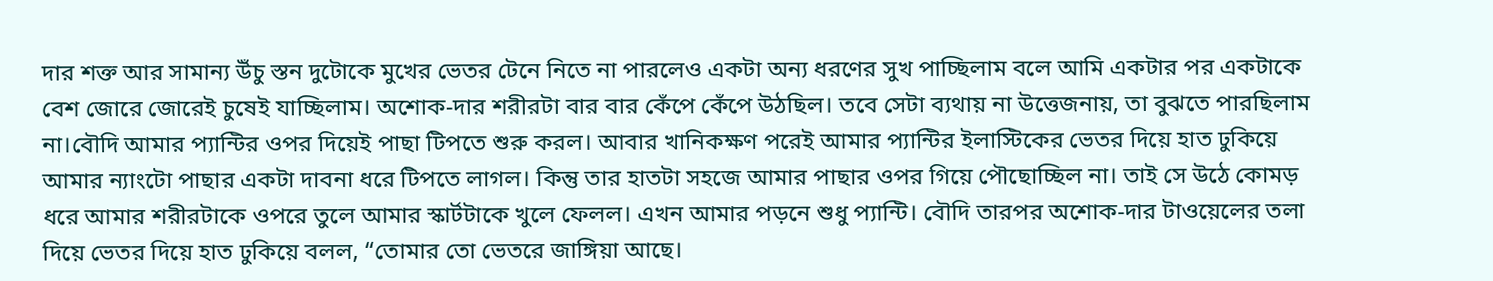দার শক্ত আর সামান্য উঁচু স্তন দুটোকে মুখের ভেতর টেনে নিতে না পারলেও একটা অন্য ধরণের সুখ পাচ্ছিলাম বলে আমি একটার পর একটাকে বেশ জোরে জোরেই চুষেই যাচ্ছিলাম। অশোক-দার শরীরটা বার বার কেঁপে কেঁপে উঠছিল। তবে সেটা ব্যথায় না উত্তেজনায়, তা বুঝতে পারছিলাম না।বৌদি আমার প্যান্টির ওপর দিয়েই পাছা টিপতে শুরু করল। আবার খানিকক্ষণ পরেই আমার প্যান্টির ইলাস্টিকের ভেতর দিয়ে হাত ঢুকিয়ে আমার ন্যাংটো পাছার একটা দাবনা ধরে টিপতে লাগল। কিন্তু তার হাতটা সহজে আমার পাছার ওপর গিয়ে পৌছোচ্ছিল না। তাই সে উঠে কোমড় ধরে আমার শরীরটাকে ওপরে তুলে আমার স্কার্টটাকে খুলে ফেলল। এখন আমার পড়নে শুধু প্যান্টি। বৌদি তারপর অশোক-দার টাওয়েলের তলা দিয়ে ভেতর দিয়ে হাত ঢুকিয়ে বলল, “তোমার তো ভেতরে জাঙ্গিয়া আছে।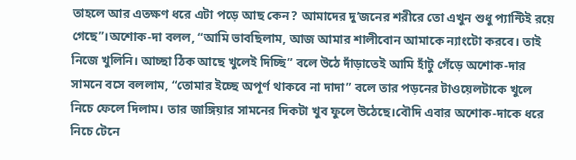তাহলে আর এতক্ষণ ধরে এটা পড়ে আছ কেন? আমাদের দু’জনের শরীরে তো এখুন শুধু প্যান্টিই রয়ে গেছে”।অশোক-দা বলল, “আমি ভাবছিলাম, আজ আমার শালীবোন আমাকে ন্যাংটো করবে। তাই নিজে খুলিনি। আচ্ছা ঠিক আছে খুলেই দিচ্ছি” বলে উঠে দাঁড়াতেই আমি হাঁটু গেঁড়ে অশোক-দার সামনে বসে বললাম, “তোমার ইচ্ছে অপূর্ণ থাকবে না দাদা” বলে তার পড়নের টাওয়েলটাকে খুলে নিচে ফেলে দিলাম। তার জাঙ্গিয়ার সামনের দিকটা খুব ফুলে উঠেছে।বৌদি এবার অশোক-দাকে ধরে নিচে টেনে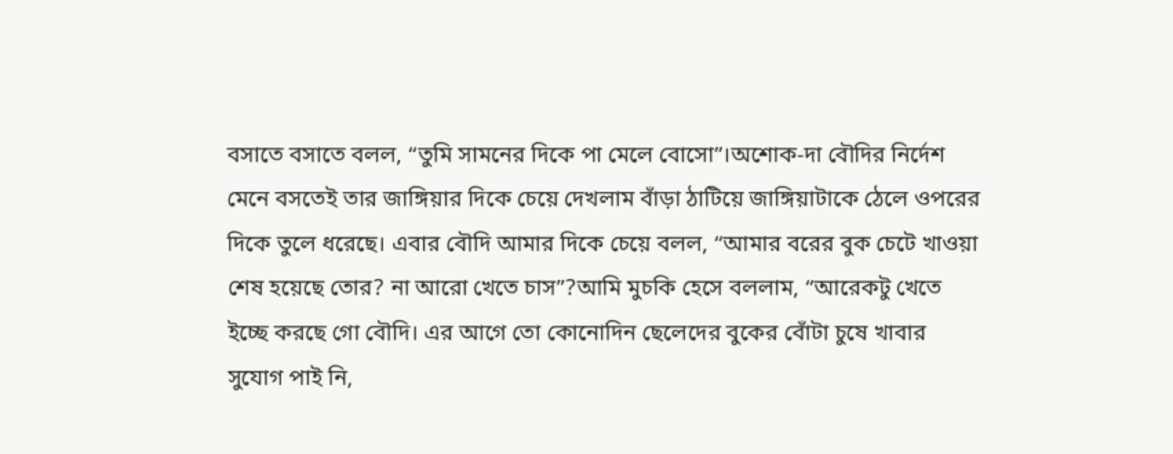বসাতে বসাতে বলল, “তুমি সামনের দিকে পা মেলে বোসো”।অশোক-দা বৌদির নির্দেশ মেনে বসতেই তার জাঙ্গিয়ার দিকে চেয়ে দেখলাম বাঁড়া ঠাটিয়ে জাঙ্গিয়াটাকে ঠেলে ওপরের দিকে তুলে ধরেছে। এবার বৌদি আমার দিকে চেয়ে বলল, “আমার বরের বুক চেটে খাওয়া শেষ হয়েছে তোর? না আরো খেতে চাস”?আমি মুচকি হেসে বললাম, “আরেকটু খেতে ইচ্ছে করছে গো বৌদি। এর আগে তো কোনোদিন ছেলেদের বুকের বোঁটা চুষে খাবার সুযোগ পাই নি,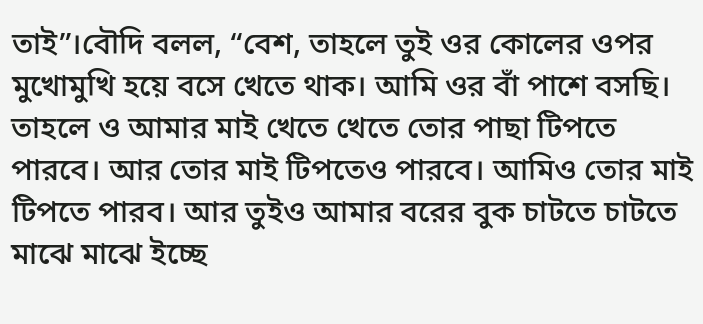তাই”।বৌদি বলল, “বেশ, তাহলে তুই ওর কোলের ওপর মুখোমুখি হয়ে বসে খেতে থাক। আমি ওর বাঁ পাশে বসছি। তাহলে ও আমার মাই খেতে খেতে তোর পাছা টিপতে পারবে। আর তোর মাই টিপতেও পারবে। আমিও তোর মাই টিপতে পারব। আর তুইও আমার বরের বুক চাটতে চাটতে মাঝে মাঝে ইচ্ছে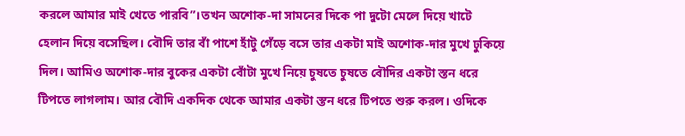করলে আমার মাই খেতে পারবি”।তখন অশোক-দা সামনের দিকে পা দুটো মেলে দিয়ে খাটে হেলান দিয়ে বসেছিল। বৌদি তার বাঁ পাশে হাঁটু গেঁড়ে বসে তার একটা মাই অশোক-দার মুখে ঢুকিয়ে দিল। আমিও অশোক-দার বুকের একটা বোঁটা মুখে নিয়ে চুষতে চুষতে বৌদির একটা স্তন ধরে টিপতে লাগলাম। আর বৌদি একদিক থেকে আমার একটা স্তন ধরে টিপতে শুরু করল। ওদিকে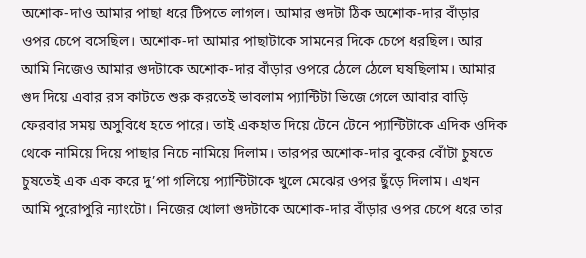অশোক-দাও আমার পাছা ধরে টিপতে লাগল। আমার গুদটা ঠিক অশোক-দার বাঁড়ার ওপর চেপে বসেছিল। অশোক-দা আমার পাছাটাকে সামনের দিকে চেপে ধরছিল। আর আমি নিজেও আমার গুদটাকে অশোক-দার বাঁড়ার ওপরে ঠেলে ঠেলে ঘষছিলাম। আমার গুদ দিয়ে এবার রস কাটতে শুরু করতেই ভাবলাম প্যান্টিটা ভিজে গেলে আবার বাড়ি ফেরবার সময় অসুবিধে হতে পারে। তাই একহাত দিয়ে টেনে টেনে প্যান্টিটাকে এদিক ওদিক থেকে নামিয়ে দিয়ে পাছার নিচে নামিয়ে দিলাম। তারপর অশোক-দার বুকের বোঁটা চুষতে চুষতেই এক এক করে দু’পা গলিয়ে প্যান্টিটাকে খুলে মেঝের ওপর ছুঁড়ে দিলাম। এখন আমি পুরোপুরি ন্যাংটো। নিজের খোলা গুদটাকে অশোক-দার বাঁড়ার ওপর চেপে ধরে তার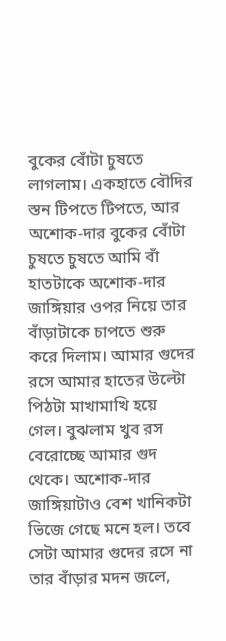বুকের বোঁটা চুষতে লাগলাম। একহাতে বৌদির স্তন টিপতে টিপতে, আর অশোক-দার বুকের বোঁটা চুষতে চুষতে আমি বাঁ হাতটাকে অশোক-দার জাঙ্গিয়ার ওপর নিয়ে তার বাঁড়াটাকে চাপতে শুরু করে দিলাম। আমার গুদের রসে আমার হাতের উল্টো পিঠটা মাখামাখি হয়ে গেল। বুঝলাম খুব রস বেরোচ্ছে আমার গুদ থেকে। অশোক-দার জাঙ্গিয়াটাও বেশ খানিকটা ভিজে গেছে মনে হল। তবে সেটা আমার গুদের রসে না তার বাঁড়ার মদন জলে,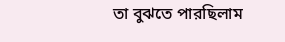তা বুঝতে পারছিলাম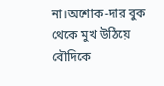না।অশোক-দার বুক থেকে মুখ উঠিয়ে বৌদিকে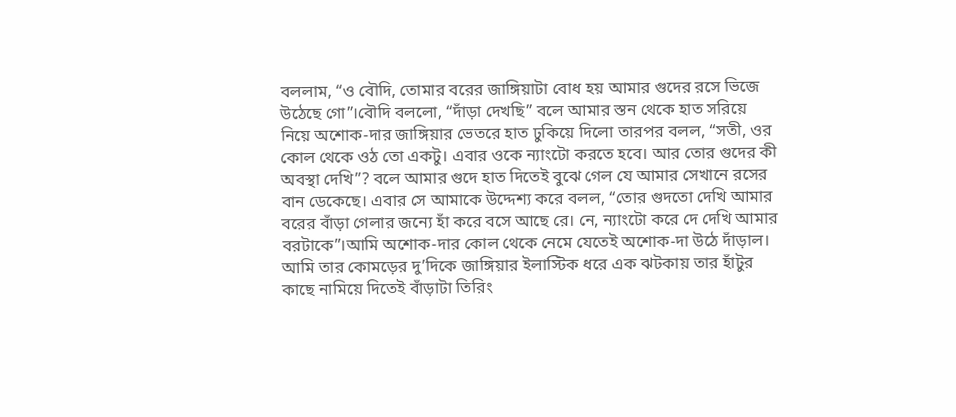বললাম, “ও বৌদি, তোমার বরের জাঙ্গিয়াটা বোধ হয় আমার গুদের রসে ভিজে উঠেছে গো”।বৌদি বললো, “দাঁড়া দেখছি” বলে আমার স্তন থেকে হাত সরিয়ে নিয়ে অশোক-দার জাঙ্গিয়ার ভেতরে হাত ঢুকিয়ে দিলো তারপর বলল, “সতী, ওর কোল থেকে ওঠ তো একটু। এবার ওকে ন্যাংটো করতে হবে। আর তোর গুদের কী অবস্থা দেখি”? বলে আমার গুদে হাত দিতেই বুঝে গেল যে আমার সেখানে রসের বান ডেকেছে। এবার সে আমাকে উদ্দেশ্য করে বলল, “তোর গুদতো দেখি আমার বরের বাঁড়া গেলার জন্যে হাঁ করে বসে আছে রে। নে, ন্যাংটো করে দে দেখি আমার বরটাকে”।আমি অশোক-দার কোল থেকে নেমে যেতেই অশোক-দা উঠে দাঁড়াল। আমি তার কোমড়ের দু’দিকে জাঙ্গিয়ার ইলাস্টিক ধরে এক ঝটকায় তার হাঁটুর কাছে নামিয়ে দিতেই বাঁড়াটা তিরিং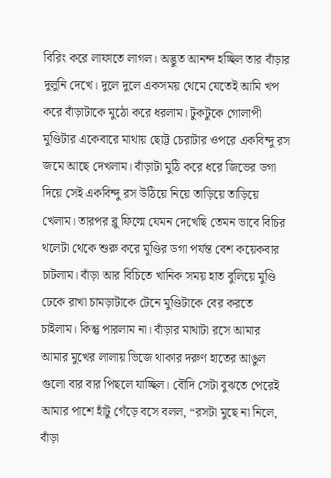বিরিং করে লাফাতে লাগল। অদ্ভুত আনন্দ হচ্ছিল তার বাঁড়ার দুলুনি দেখে। দুলে দুলে একসময় থেমে যেতেই আমি খপ করে বাঁড়াটাকে মুঠো করে ধরলাম। টুকটুকে গোলাপী মুণ্ডিটার একেবারে মাথায় ছোট্ট চেরাটার ওপরে একবিন্দু রস জমে আছে দেখলাম। বাঁড়াটা মুঠি করে ধরে জিভের ডগা দিয়ে সেই একবিন্দু রস উঠিয়ে নিয়ে তাড়িয়ে তাড়িয়ে খেলাম। তারপর ব্লু ফিল্মে যেমন দেখেছি তেমন ভাবে বিচির থলেটা থেকে শুরু করে মুণ্ডির ডগা পর্যন্ত বেশ কয়েকবার চাটলাম। বাঁড়া আর বিচিতে খানিক সময় হাত বুলিয়ে মুণ্ডি ঢেকে রাখা চামড়াটাকে টেনে মুণ্ডিটাকে বের করতে চাইলাম। কিন্তু পারলাম না। বাঁড়ার মাথাটা রসে আমার আমার মুখের লালায় ভিজে থাকার দরুণ হাতের আঙুল গুলো বার বার পিছলে যাচ্ছিল। বৌদি সেটা বুঝতে পেরেই আমার পাশে হাঁটু গেঁড়ে বসে বলল, “রসটা মুছে না নিলে, বাঁড়া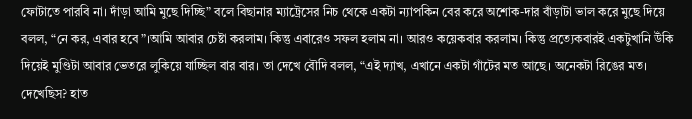ফোটাতে পারবি না। দাঁড়া আমি মুছে দিচ্ছি” বলে বিছানার ম্যাট্রেসের নিচ থেকে একটা ন্যাপকিন বের করে অশোক-দার বাঁড়াটা ভাল করে মুছে দিয়ে বলল, “নে কর, এবার হবে”।আমি আবার চেষ্টা করলাম। কিন্তু এবারেও সফল হলাম না। আরও কয়েকবার করলাম। কিন্তু প্রত্যেকবারই একটুখানি উঁকি দিয়েই মুণ্ডিটা আবার ভেতরে লুকিয়ে যাচ্ছিল বার বার। তা দেখে বৌদি বলল, “এই দ্যাখ, এখানে একটা গাঁটের মত আছে। অনেকটা রিঙের মত। দেখেছিস? হাত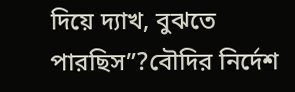দিয়ে দ্যাখ, বুঝতে পারছিস”?বৌদির নির্দেশ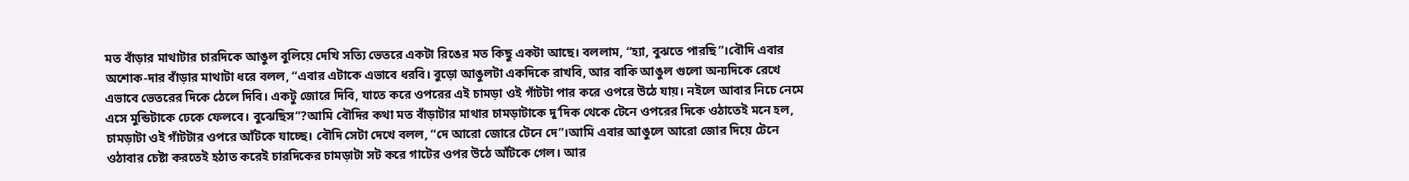মত বাঁড়ার মাথাটার চারদিকে আঙুল বুলিয়ে দেখি সত্যি ভেতরে একটা রিঙের মত কিছু একটা আছে। বললাম, “হ্যা, বুঝতে পারছি”।বৌদি এবার অশোক-দার বাঁড়ার মাথাটা ধরে বলল, “এবার এটাকে এভাবে ধরবি। বুড়ো আঙুলটা একদিকে রাখবি, আর বাকি আঙুল গুলো অন্যদিকে রেখে এভাবে ভেতরের দিকে ঠেলে দিবি। একটু জোরে দিবি, যাতে করে ওপরের এই চামড়া ওই গাঁটটা পার করে ওপরে উঠে যায়। নইলে আবার নিচে নেমে এসে মুন্ডিটাকে ঢেকে ফেলবে। বুঝেছিস”?আমি বৌদির কথা মত বাঁড়াটার মাথার চামড়াটাকে দু’দিক থেকে টেনে ওপরের দিকে ওঠাতেই মনে হল, চামড়াটা ওই গাঁটটার ওপরে আঁটকে যাচ্ছে। বৌদি সেটা দেখে বলল, “দে আরো জোরে টেনে দে”।আমি এবার আঙুলে আরো জোর দিয়ে টেনে ওঠাবার চেষ্টা করতেই হঠাত করেই চারদিকের চামড়াটা সট করে গাটের ওপর উঠে আঁটকে গেল। আর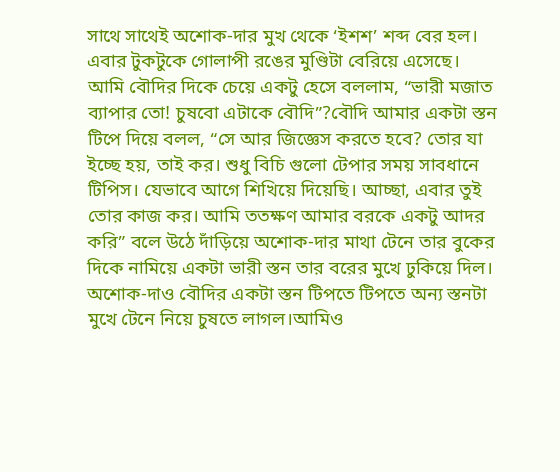সাথে সাথেই অশোক-দার মুখ থেকে ‘ইশশ’ শব্দ বের হল। এবার টুকটুকে গোলাপী রঙের মুণ্ডিটা বেরিয়ে এসেছে। আমি বৌদির দিকে চেয়ে একটু হেসে বললাম, “ভারী মজাত ব্যাপার তো! চুষবো এটাকে বৌদি”?বৌদি আমার একটা স্তন টিপে দিয়ে বলল, “সে আর জিজ্ঞেস করতে হবে? তোর যা ইচ্ছে হয়, তাই কর। শুধু বিচি গুলো টেপার সময় সাবধানে টিপিস। যেভাবে আগে শিখিয়ে দিয়েছি। আচ্ছা, এবার তুই তোর কাজ কর। আমি ততক্ষণ আমার বরকে একটু আদর করি” বলে উঠে দাঁড়িয়ে অশোক-দার মাথা টেনে তার বুকের দিকে নামিয়ে একটা ভারী স্তন তার বরের মুখে ঢুকিয়ে দিল। অশোক-দাও বৌদির একটা স্তন টিপতে টিপতে অন্য স্তনটা মুখে টেনে নিয়ে চুষতে লাগল।আমিও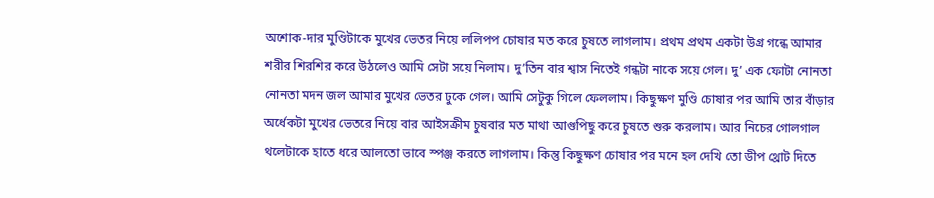অশোক-দার মুণ্ডিটাকে মুখের ভেতর নিয়ে ললিপপ চোষার মত করে চুষতে লাগলাম। প্রথম প্রথম একটা উগ্র গন্ধে আমার শরীর শিরশির করে উঠলেও আমি সেটা সয়ে নিলাম। দু’তিন বার শ্বাস নিতেই গন্ধটা নাকে সয়ে গেল। দু’ এক ফোটা নোনতা নোনতা মদন জল আমার মুখের ভেতর ঢুকে গেল। আমি সেটুকু গিলে ফেললাম। কিছুক্ষণ মুণ্ডি চোষার পর আমি তার বাঁড়ার অর্ধেকটা মুখের ভেতরে নিয়ে বার আইসক্রীম চুষবার মত মাথা আগুপিছু করে চুষতে শুরু করলাম। আর নিচের গোলগাল থলেটাকে হাতে ধরে আলতো ভাবে স্পঞ্জ করতে লাগলাম। কিন্তু কিছুক্ষণ চোষার পর মনে হল দেখি তো ডীপ থ্রোট দিতে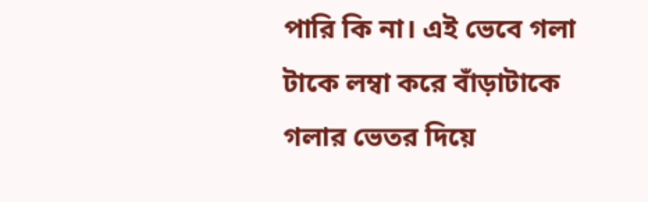পারি কি না। এই ভেবে গলা টাকে লম্বা করে বাঁড়াটাকে গলার ভেতর দিয়ে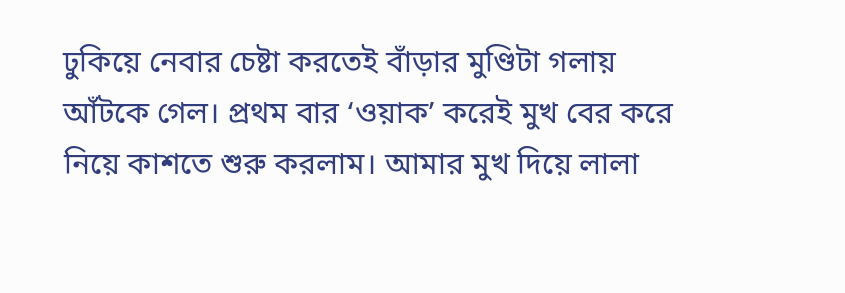ঢুকিয়ে নেবার চেষ্টা করতেই বাঁড়ার মুণ্ডিটা গলায় আঁটকে গেল। প্রথম বার ‘ওয়াক’ করেই মুখ বের করে নিয়ে কাশতে শুরু করলাম। আমার মুখ দিয়ে লালা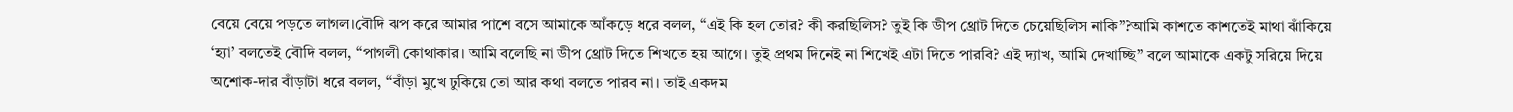বেয়ে বেয়ে পড়তে লাগল।বৌদি ঝপ করে আমার পাশে বসে আমাকে আঁকড়ে ধরে বলল, “এই কি হল তোর? কী করছিলিস? তুই কি ডীপ থ্রোট দিতে চেয়েছিলিস নাকি”?আমি কাশতে কাশতেই মাথা ঝাঁকিয়ে ‘হ্যা’ বলতেই বৌদি বলল, “পাগলী কোথাকার। আমি বলেছি না ডীপ থ্রোট দিতে শিখতে হয় আগে। তুই প্রথম দিনেই না শিখেই এটা দিতে পারবি? এই দ্যাখ, আমি দেখাচ্ছি” বলে আমাকে একটু সরিয়ে দিয়ে অশোক-দার বাঁড়াটা ধরে বলল, “বাঁড়া মুখে ঢুকিয়ে তো আর কথা বলতে পারব না। তাই একদম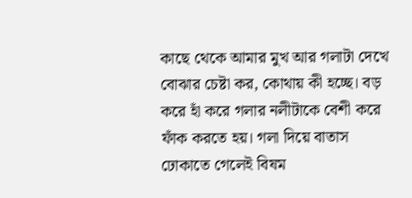কাছে থেকে আমার মুখ আর গলাটা দেখে বোঝার চেষ্টা কর, কোথায় কী হচ্ছে। বড় করে হাঁ করে গলার নলীটাকে বেশী করে ফাঁক করতে হয়। গলা দিয়ে বাতাস ঢোকাতে গেলেই বিষম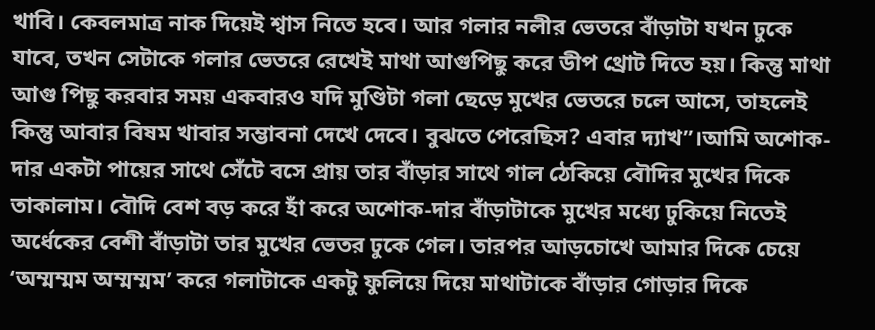খাবি। কেবলমাত্র নাক দিয়েই শ্বাস নিতে হবে। আর গলার নলীর ভেতরে বাঁড়াটা যখন ঢুকে যাবে, তখন সেটাকে গলার ভেতরে রেখেই মাথা আগুপিছু করে ডীপ থ্রোট দিতে হয়। কিন্তু মাথা আগু পিছু করবার সময় একবারও যদি মুণ্ডিটা গলা ছেড়ে মুখের ভেতরে চলে আসে, তাহলেই কিন্তু আবার বিষম খাবার সম্ভাবনা দেখে দেবে। বুঝতে পেরেছিস? এবার দ্যাখ”।আমি অশোক-দার একটা পায়ের সাথে সেঁটে বসে প্রায় তার বাঁড়ার সাথে গাল ঠেকিয়ে বৌদির মুখের দিকে তাকালাম। বৌদি বেশ বড় করে হাঁ করে অশোক-দার বাঁড়াটাকে মুখের মধ্যে ঢুকিয়ে নিতেই অর্ধেকের বেশী বাঁড়াটা তার মুখের ভেতর ঢুকে গেল। তারপর আড়চোখে আমার দিকে চেয়ে ‘অম্মম্মম অম্মম্মম’ করে গলাটাকে একটু ফুলিয়ে দিয়ে মাথাটাকে বাঁড়ার গোড়ার দিকে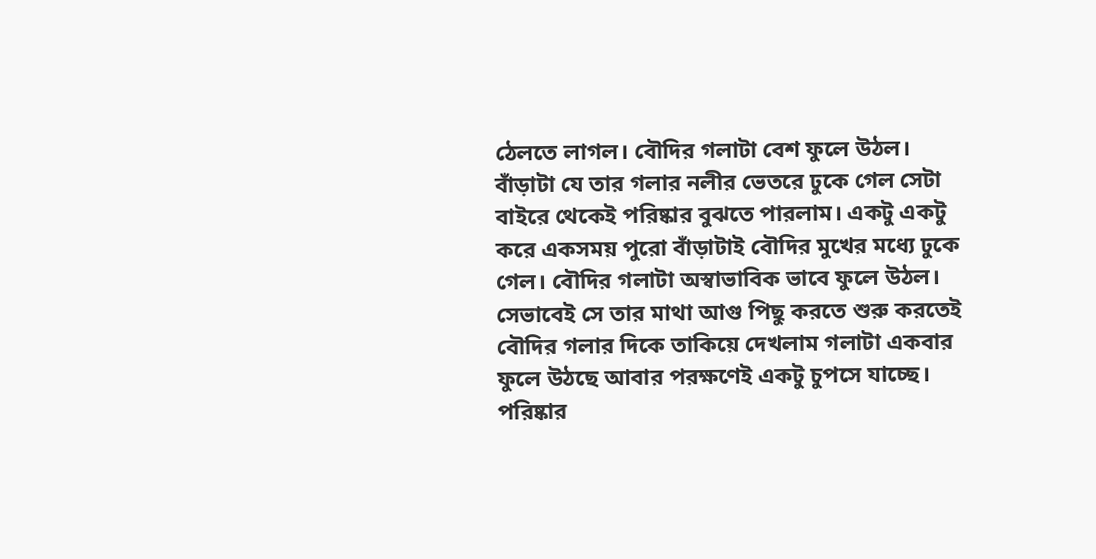ঠেলতে লাগল। বৌদির গলাটা বেশ ফুলে উঠল। বাঁড়াটা যে তার গলার নলীর ভেতরে ঢুকে গেল সেটা বাইরে থেকেই পরিষ্কার বুঝতে পারলাম। একটু একটু করে একসময় পুরো বাঁড়াটাই বৌদির মুখের মধ্যে ঢুকে গেল। বৌদির গলাটা অস্বাভাবিক ভাবে ফুলে উঠল। সেভাবেই সে তার মাথা আগু পিছু করতে শুরু করতেই বৌদির গলার দিকে তাকিয়ে দেখলাম গলাটা একবার ফুলে উঠছে আবার পরক্ষণেই একটু চুপসে যাচ্ছে। পরিষ্কার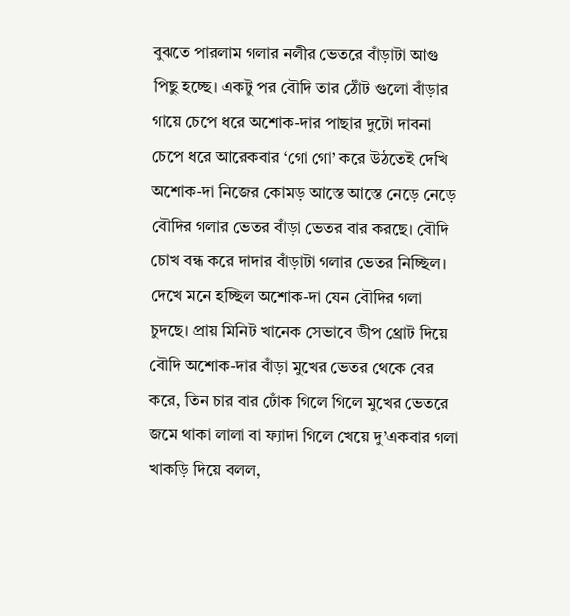বুঝতে পারলাম গলার নলীর ভেতরে বাঁড়াটা আগু পিছু হচ্ছে। একটু পর বৌদি তার ঠোঁট গুলো বাঁড়ার গায়ে চেপে ধরে অশোক-দার পাছার দুটো দাবনা চেপে ধরে আরেকবার ‘গো গো’ করে উঠতেই দেখি অশোক-দা নিজের কোমড় আস্তে আস্তে নেড়ে নেড়ে বৌদির গলার ভেতর বাঁড়া ভেতর বার করছে। বৌদি চোখ বন্ধ করে দাদার বাঁড়াটা গলার ভেতর নিচ্ছিল। দেখে মনে হচ্ছিল অশোক-দা যেন বৌদির গলা চুদছে। প্রায় মিনিট খানেক সেভাবে ডীপ থ্রোট দিয়ে বৌদি অশোক-দার বাঁড়া মুখের ভেতর থেকে বের করে, তিন চার বার ঢোঁক গিলে গিলে মুখের ভেতরে জমে থাকা লালা বা ফ্যাদা গিলে খেয়ে দু’একবার গলা খাকড়ি দিয়ে বলল,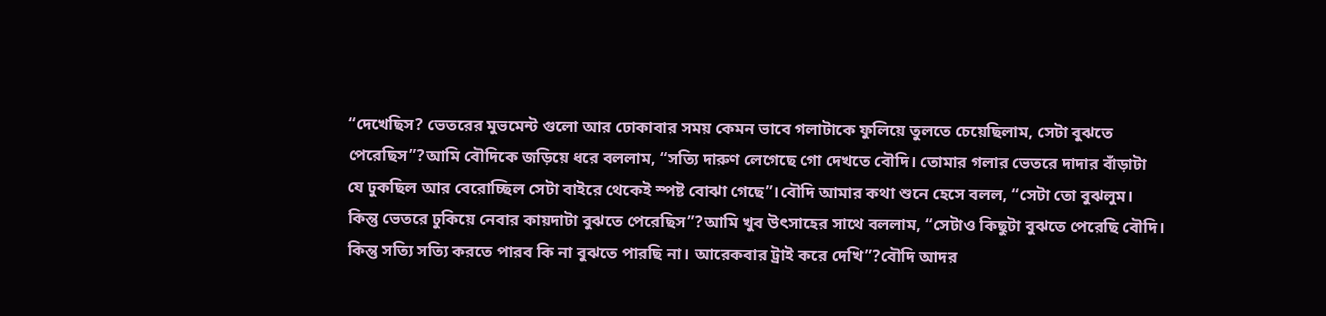“দেখেছিস? ভেতরের মুভমেন্ট গুলো আর ঢোকাবার সময় কেমন ভাবে গলাটাকে ফুলিয়ে তুলতে চেয়েছিলাম, সেটা বুঝতে পেরেছিস”?আমি বৌদিকে জড়িয়ে ধরে বললাম, “সত্যি দারুণ লেগেছে গো দেখতে বৌদি। তোমার গলার ভেতরে দাদার বাঁড়াটা যে ঢুকছিল আর বেরোচ্ছিল সেটা বাইরে থেকেই স্পষ্ট বোঝা গেছে”।বৌদি আমার কথা শুনে হেসে বলল, “সেটা তো বুঝলুম। কিন্তু ভেতরে ঢুকিয়ে নেবার কায়দাটা বুঝতে পেরেছিস”?আমি খুব উৎসাহের সাথে বললাম, “সেটাও কিছুটা বুঝতে পেরেছি বৌদি। কিন্তু সত্যি সত্যি করতে পারব কি না বুঝতে পারছি না। আরেকবার ট্রাই করে দেখি”?বৌদি আদর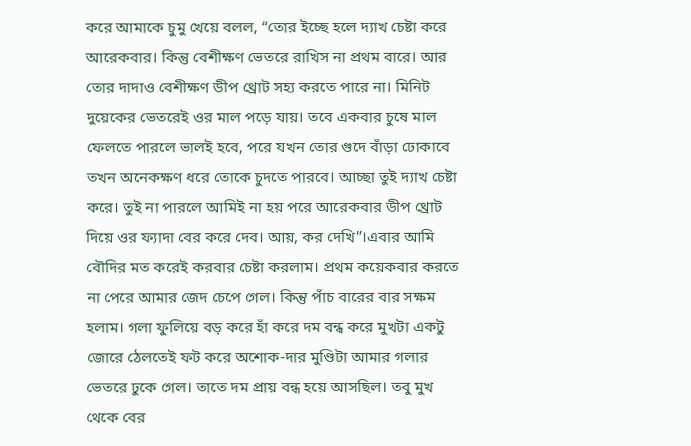করে আমাকে চুমু খেয়ে বলল, “তোর ইচ্ছে হলে দ্যাখ চেষ্টা করে আরেকবার। কিন্তু বেশীক্ষণ ভেতরে রাখিস না প্রথম বারে। আর তোর দাদাও বেশীক্ষণ ডীপ থ্রোট সহ্য করতে পারে না। মিনিট দুয়েকের ভেতরেই ওর মাল পড়ে যায়। তবে একবার চুষে মাল ফেলতে পারলে ভালই হবে, পরে যখন তোর গুদে বাঁড়া ঢোকাবে তখন অনেকক্ষণ ধরে তোকে চুদতে পারবে। আচ্ছা তুই দ্যাখ চেষ্টা করে। তুই না পারলে আমিই না হয় পরে আরেকবার ডীপ থ্রোট দিয়ে ওর ফ্যাদা বের করে দেব। আয়, কর দেখি”।এবার আমি বৌদির মত করেই করবার চেষ্টা করলাম। প্রথম কয়েকবার করতে না পেরে আমার জেদ চেপে গেল। কিন্তু পাঁচ বারের বার সক্ষম হলাম। গলা ফুলিয়ে বড় করে হাঁ করে দম বন্ধ করে মুখটা একটু জোরে ঠেলতেই ফট করে অশোক-দার মুণ্ডিটা আমার গলার ভেতরে ঢুকে গেল। তাতে দম প্রায় বন্ধ হয়ে আসছিল। তবু মুখ থেকে বের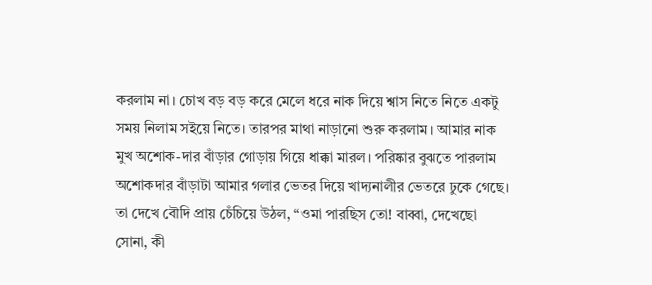করলাম না। চোখ বড় বড় করে মেলে ধরে নাক দিয়ে শ্বাস নিতে নিতে একটু সময় নিলাম সইয়ে নিতে। তারপর মাথা নাড়ানো শুরু করলাম। আমার নাক মুখ অশোক-দার বাঁড়ার গোড়ায় গিয়ে ধাক্কা মারল। পরিষ্কার বুঝতে পারলাম অশোকদার বাঁড়াটা আমার গলার ভেতর দিয়ে খাদ্যনালীর ভেতরে ঢুকে গেছে। তা দেখে বৌদি প্রায় চেঁচিয়ে উঠল, “ওমা পারছিস তো! বাব্বা, দেখেছো সোনা, কী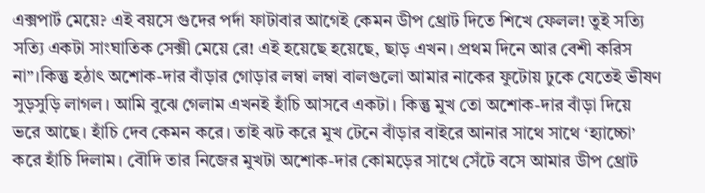এক্সপার্ট মেয়ে? এই বয়সে গুদের পর্দা ফাটাবার আগেই কেমন ডীপ থ্রোট দিতে শিখে ফেলল! তুই সত্যি সত্যি একটা সাংঘাতিক সেক্সী মেয়ে রে! এই হয়েছে হয়েছে, ছাড় এখন। প্রথম দিনে আর বেশী করিস না”।কিন্তু হঠাৎ অশোক-দার বাঁড়ার গোড়ার লম্বা লম্বা বালগুলো আমার নাকের ফুটোয় ঢুকে যেতেই ভীষণ সুড়সুড়ি লাগল। আমি বুঝে গেলাম এখনই হাঁচি আসবে একটা। কিন্তু মুখ তো অশোক-দার বাঁড়া দিয়ে ভরে আছে। হাঁচি দেব কেমন করে। তাই ঝট করে মুখ টেনে বাঁড়ার বাইরে আনার সাথে সাথে ‘হ্যাচ্চো’ করে হাঁচি দিলাম। বৌদি তার নিজের মুখটা অশোক-দার কোমড়ের সাথে সেঁটে বসে আমার ডীপ থ্রোট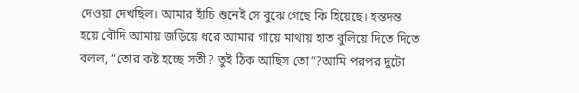দেওয়া দেখছিল। আমার হাঁচি শুনেই সে বুঝে গেছে কি হিয়েছে। হন্তদন্ত হয়ে বৌদি আমায় জড়িয়ে ধরে আমার গায়ে মাথায় হাত বুলিয়ে দিতে দিতে বলল, “তোর কষ্ট হচ্ছে সতী? তুই ঠিক আছিস তো”?আমি পরপর দুটো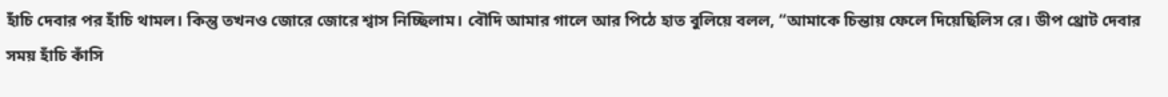হাঁচি দেবার পর হাঁচি থামল। কিন্তু তখনও জোরে জোরে শ্বাস নিচ্ছিলাম। বৌদি আমার গালে আর পিঠে হাত বুলিয়ে বলল, “আমাকে চিন্তায় ফেলে দিয়েছিলিস রে। ডীপ থ্রোট দেবার সময় হাঁচি কাঁসি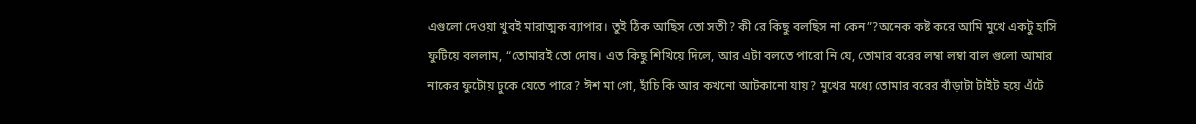এগুলো দেওয়া খুবই মারাত্মক ব্যাপার। তুই ঠিক আছিস তো সতী? কী রে কিছু বলছিস না কেন”?অনেক কষ্ট করে আমি মুখে একটু হাসি ফুটিয়ে বললাম, “তোমারই তো দোষ। এত কিছু শিখিয়ে দিলে, আর এটা বলতে পারো নি যে, তোমার বরের লম্বা লম্বা বাল গুলো আমার নাকের ফুটোয় ঢুকে যেতে পারে? ঈশ মা গো, হাঁচি কি আর কখনো আটকানো যায়? মুখের মধ্যে তোমার বরের বাঁড়াটা টাইট হয়ে এঁটে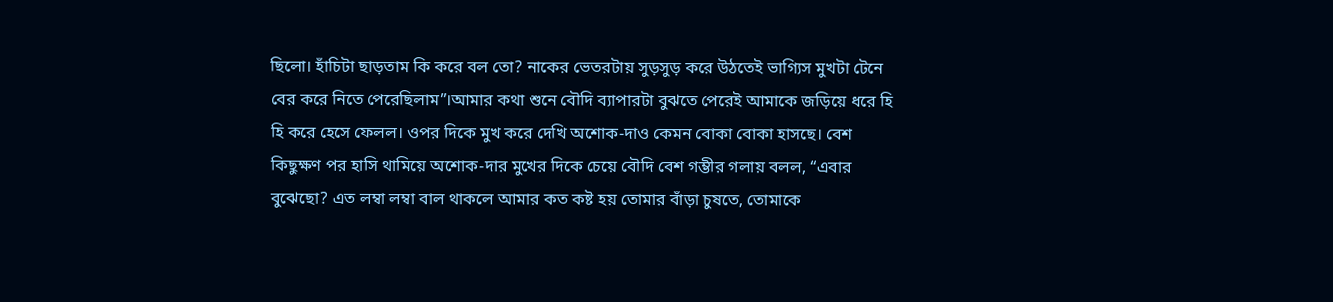ছিলো। হাঁচিটা ছাড়তাম কি করে বল তো? নাকের ভেতরটায় সুড়সুড় করে উঠতেই ভাগ্যিস মুখটা টেনে বের করে নিতে পেরেছিলাম”।আমার কথা শুনে বৌদি ব্যাপারটা বুঝতে পেরেই আমাকে জড়িয়ে ধরে হি হি করে হেসে ফেলল। ওপর দিকে মুখ করে দেখি অশোক-দাও কেমন বোকা বোকা হাসছে। বেশ কিছুক্ষণ পর হাসি থামিয়ে অশোক-দার মুখের দিকে চেয়ে বৌদি বেশ গম্ভীর গলায় বলল, “এবার বুঝেছো? এত লম্বা লম্বা বাল থাকলে আমার কত কষ্ট হয় তোমার বাঁড়া চুষতে, তোমাকে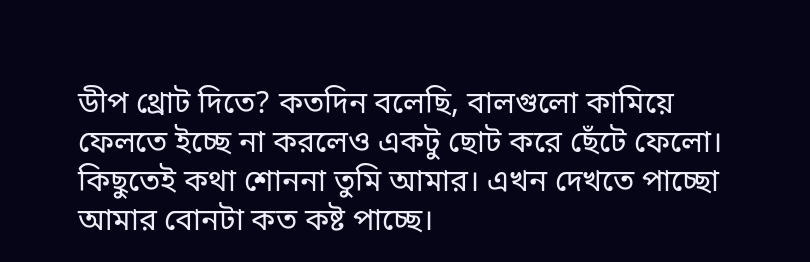ডীপ থ্রোট দিতে? কতদিন বলেছি, বালগুলো কামিয়ে ফেলতে ইচ্ছে না করলেও একটু ছোট করে ছেঁটে ফেলো। কিছুতেই কথা শোননা তুমি আমার। এখন দেখতে পাচ্ছো আমার বোনটা কত কষ্ট পাচ্ছে।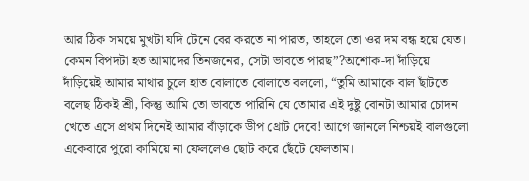আর ঠিক সময়ে মুখটা যদি টেনে বের করতে না পারত, তাহলে তো ওর দম বন্ধ হয়ে যেত। কেমন বিপদটা হত আমাদের তিনজনের, সেটা ভাবতে পারছ”?অশোক-দা দাঁড়িয়ে দাঁড়িয়েই আমার মাথার চুলে হাত বোলাতে বোলাতে বললো, “তুমি আমাকে বাল ছাঁটতে বলেছ ঠিকই শ্রী, কিন্তু আমি তো ভাবতে পারিনি যে তোমার এই দুষ্টু বোনটা আমার চোদন খেতে এসে প্রথম দিনেই আমার বাঁড়াকে ডীপ থ্রোট দেবে! আগে জানলে নিশ্চয়ই বালগুলো একেবারে পুরো কামিয়ে না ফেললেও ছোট করে ছেঁটে ফেলতাম।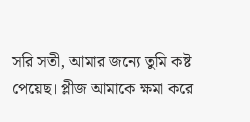সরি সতী, আমার জন্যে তুমি কষ্ট পেয়েছ। প্লীজ আমাকে ক্ষমা করে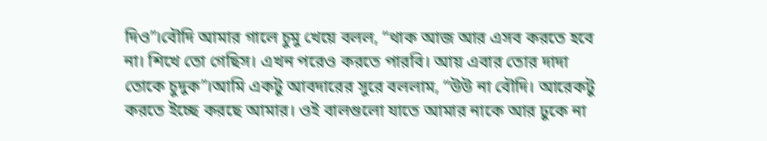দিও”।বৌদি আমার গালে চুমু খেয়ে বলল, “থাক আজ আর এসব করতে হবে না। শিখে তো গেছিস। এখন পরেও করতে পারবি। আয় এবার তোর দাদা তোকে চুদুক”।আমি একটু আবদারের সুরে বললাম, “উউ না বৌদি। আরেকটু করতে ইচ্ছে করছে আমার। ওই বালগুলো যাতে আমার নাকে আর ঢুকে না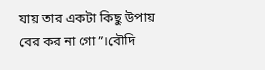যায় তার একটা কিছু উপায় বের কর না গো”।বৌদি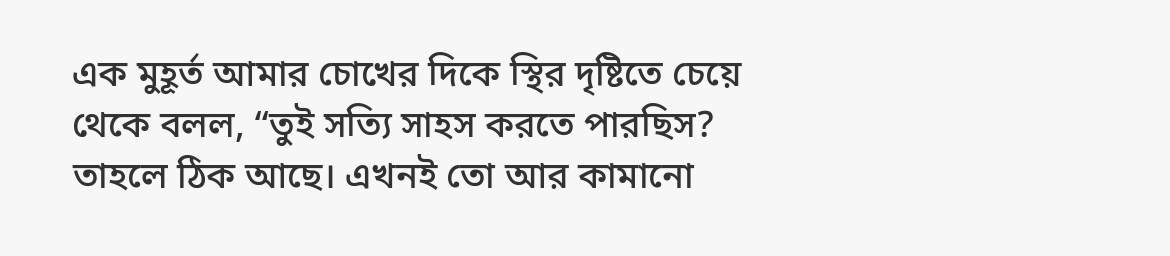এক মুহূর্ত আমার চোখের দিকে স্থির দৃষ্টিতে চেয়ে থেকে বলল, “তুই সত্যি সাহস করতে পারছিস? তাহলে ঠিক আছে। এখনই তো আর কামানো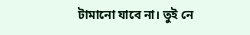টামানো যাবে না। তুই নে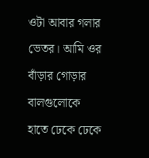ওটা আবার গলার ভেতর। আমি ওর বাঁড়ার গোড়ার বালগুলোকে হাতে ঢেকে ঢেকে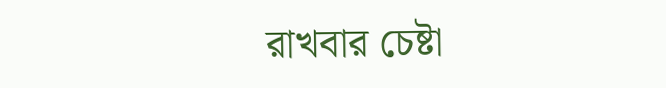রাখবার চেষ্টা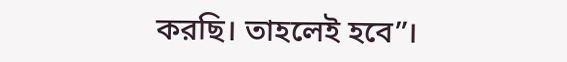করছি। তাহলেই হবে”।